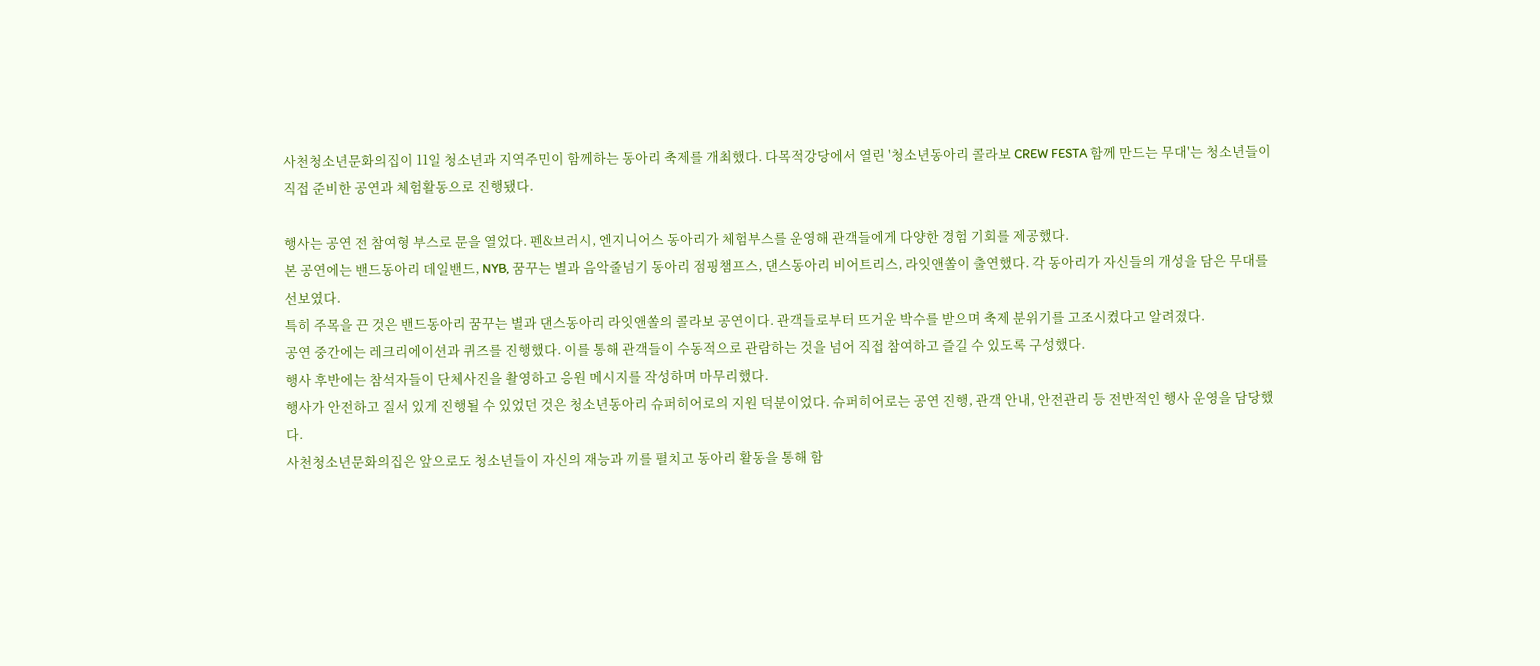사천청소년문화의집이 11일 청소년과 지역주민이 함께하는 동아리 축제를 개최했다. 다목적강당에서 열린 '청소년동아리 콜라보 CREW FESTA 함께 만드는 무대'는 청소년들이 직접 준비한 공연과 체험활동으로 진행됐다.

행사는 공연 전 참여형 부스로 문을 열었다. 펜&브러시, 엔지니어스 동아리가 체험부스를 운영해 관객들에게 다양한 경험 기회를 제공했다.
본 공연에는 밴드동아리 데일밴드, NYB, 꿈꾸는 별과 음악줄넘기 동아리 점핑챔프스, 댄스동아리 비어트리스, 라잇앤쏠이 출연했다. 각 동아리가 자신들의 개성을 담은 무대를 선보였다.
특히 주목을 끈 것은 밴드동아리 꿈꾸는 별과 댄스동아리 라잇앤쏠의 콜라보 공연이다. 관객들로부터 뜨거운 박수를 받으며 축제 분위기를 고조시켰다고 알려졌다.
공연 중간에는 레크리에이션과 퀴즈를 진행했다. 이를 통해 관객들이 수동적으로 관람하는 것을 넘어 직접 참여하고 즐길 수 있도록 구성했다.
행사 후반에는 참석자들이 단체사진을 촬영하고 응원 메시지를 작성하며 마무리했다.
행사가 안전하고 질서 있게 진행될 수 있었던 것은 청소년동아리 슈퍼히어로의 지원 덕분이었다. 슈퍼히어로는 공연 진행, 관객 안내, 안전관리 등 전반적인 행사 운영을 담당했다.
사천청소년문화의집은 앞으로도 청소년들이 자신의 재능과 끼를 펼치고 동아리 활동을 통해 함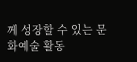께 성장할 수 있는 문화예술 활동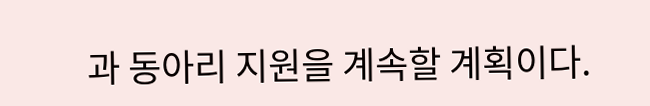과 동아리 지원을 계속할 계획이다.